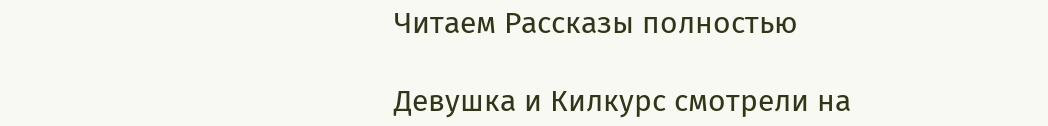Читаем Рассказы полностью

Девушка и Килкурс смотрели на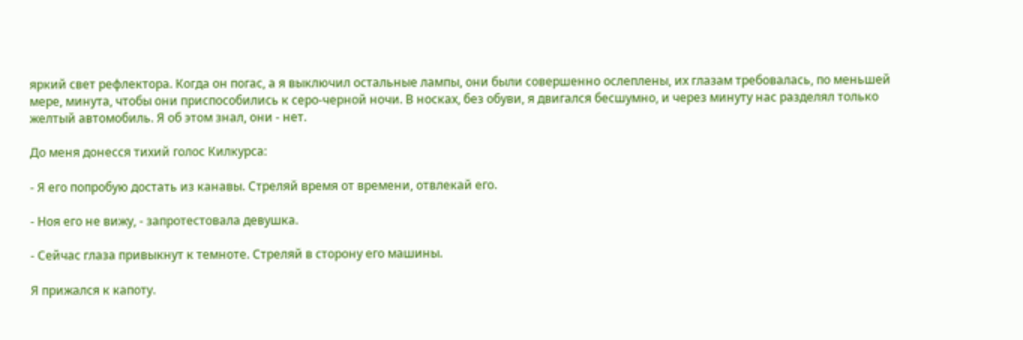яркий свет рефлектора. Когда он погас, а я выключил остальные лампы, они были совершенно ослеплены, их глазам требовалась, по меньшей мере, минута, чтобы они приспособились к серо-черной ночи. В носках, без обуви, я двигался бесшумно, и через минуту нас разделял только желтый автомобиль. Я об этом знал, они - нет.

До меня донесся тихий голос Килкурса:

- Я его попробую достать из канавы. Стреляй время от времени, отвлекай его.

- Ноя его не вижу, - запротестовала девушка.

- Сейчас глаза привыкнут к темноте. Стреляй в сторону его машины.

Я прижался к капоту.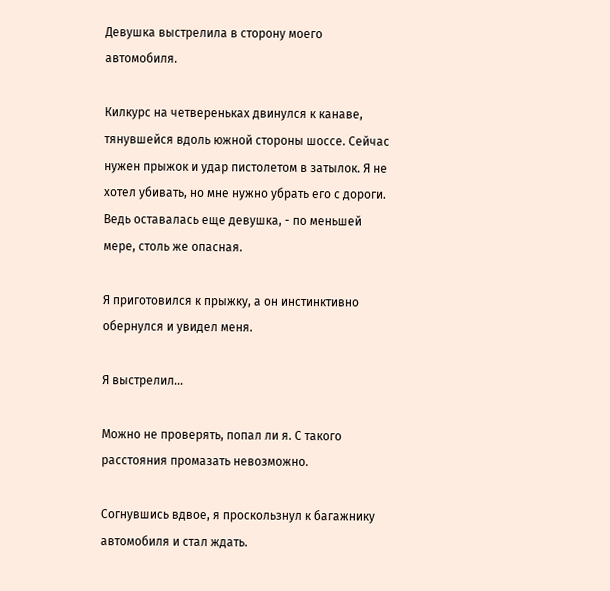Девушка выстрелила в сторону моего автомобиля.

Килкурс на четвереньках двинулся к канаве, тянувшейся вдоль южной стороны шоссе. Сейчас нужен прыжок и удар пистолетом в затылок. Я не хотел убивать, но мне нужно убрать его с дороги. Ведь оставалась еще девушка, - по меньшей мере, столь же опасная.

Я приготовился к прыжку, а он инстинктивно обернулся и увидел меня.

Я выстрелил...

Можно не проверять, попал ли я. С такого расстояния промазать невозможно.

Согнувшись вдвое, я проскользнул к багажнику автомобиля и стал ждать.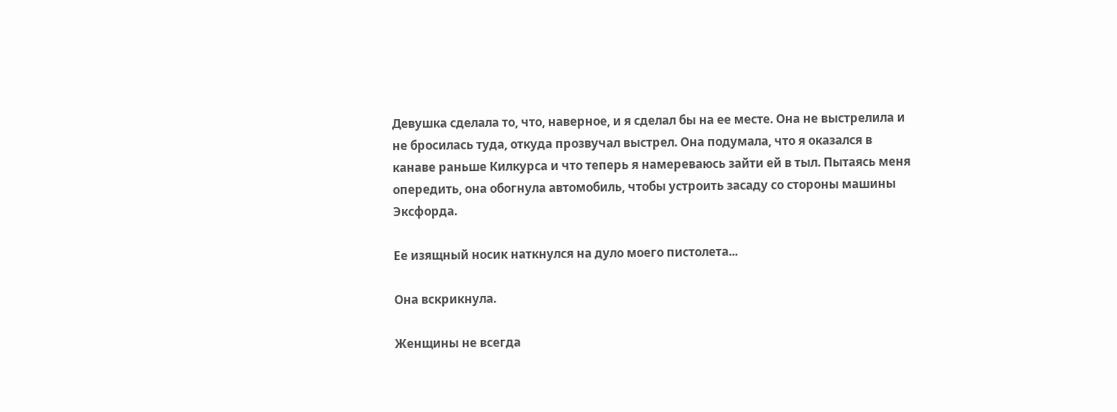Девушка сделала то, что, наверное, и я сделал бы на ее месте. Она не выстрелила и не бросилась туда, откуда прозвучал выстрел. Она подумала, что я оказался в канаве раньше Килкурса и что теперь я намереваюсь зайти ей в тыл. Пытаясь меня опередить, она обогнула автомобиль, чтобы устроить засаду со стороны машины Эксфорда.

Ее изящный носик наткнулся на дуло моего пистолета...

Она вскрикнула.

Женщины не всегда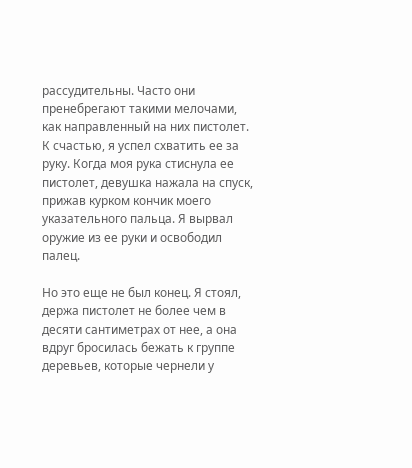рассудительны. Часто они пренебрегают такими мелочами, как направленный на них пистолет. К счастью, я успел схватить ее за руку. Когда моя рука стиснула ее пистолет, девушка нажала на спуск, прижав курком кончик моего указательного пальца. Я вырвал оружие из ее руки и освободил палец.

Но это еще не был конец. Я стоял, держа пистолет не более чем в десяти сантиметрах от нее, а она вдруг бросилась бежать к группе деревьев, которые чернели у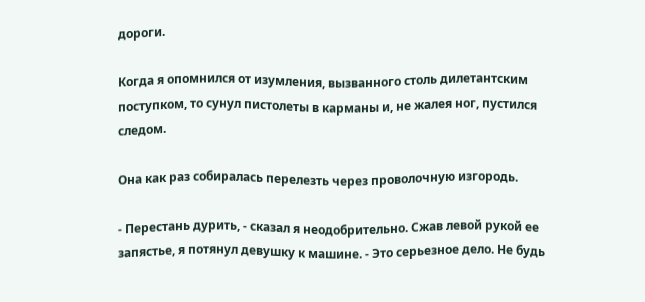дороги.

Когда я опомнился от изумления, вызванного столь дилетантским поступком, то сунул пистолеты в карманы и, не жалея ног, пустился следом.

Она как раз собиралась перелезть через проволочную изгородь.

- Перестань дурить, - сказал я неодобрительно. Сжав левой рукой ее запястье, я потянул девушку к машине. - Это серьезное дело. Не будь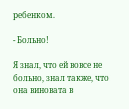ребенком.

- Больно!

Я знал, что ей вовсе не больно, знал также, что она виновата в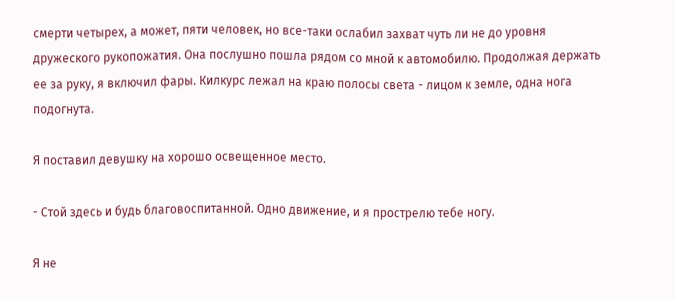смерти четырех, а может, пяти человек, но все-таки ослабил захват чуть ли не до уровня дружеского рукопожатия. Она послушно пошла рядом со мной к автомобилю. Продолжая держать ее за руку, я включил фары. Килкурс лежал на краю полосы света - лицом к земле, одна нога подогнута.

Я поставил девушку на хорошо освещенное место.

- Стой здесь и будь благовоспитанной. Одно движение, и я прострелю тебе ногу.

Я не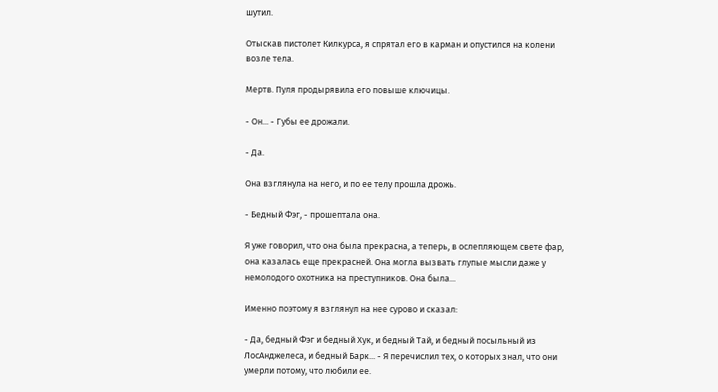шутил.

Отыскав пистолет Килкурса, я спрятал его в карман и опустился на колени возле тела.

Мертв. Пуля продырявила его повыше ключицы.

- Он... - Губы ее дрожали.

- Да.

Она взглянула на него, и по ее телу прошла дрожь.

- Бедный Фэг, - прошептала она.

Я уже говорил, что она была прекрасна, а теперь, в ослепляющем свете фар, она казалась еще прекрасней. Она могла вызвать глупые мысли даже у немолодого охотника на преступников. Она была...

Именно поэтому я взглянул на нее сурово и сказал:

- Да, бедный Фэг и бедный Хук, и бедный Тай, и бедный посыльный из ЛосАнджелеса, и бедный Барк... - Я перечислил тех, о которых знал, что они умерли потому, что любили ее.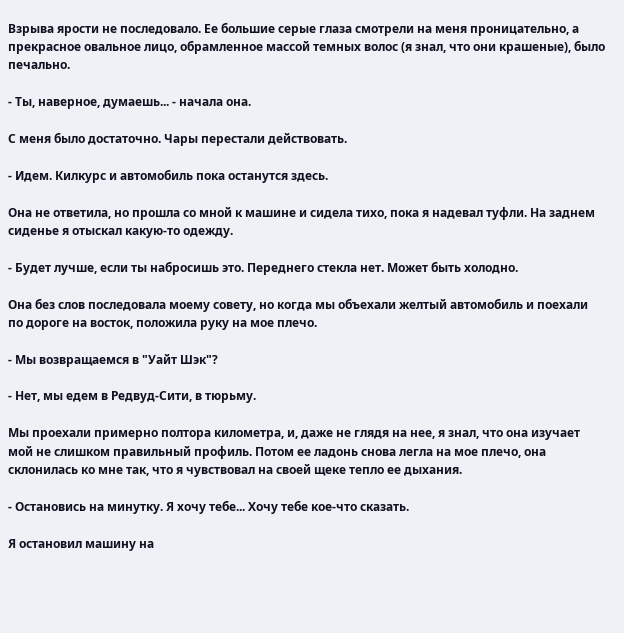Взрыва ярости не последовало. Ее большие серые глаза смотрели на меня проницательно, а прекрасное овальное лицо, обрамленное массой темных волос (я знал, что они крашеные), было печально.

- Ты, наверное, думаешь... - начала она.

С меня было достаточно. Чары перестали действовать.

- Идем. Килкурс и автомобиль пока останутся здесь.

Она не ответила, но прошла со мной к машине и сидела тихо, пока я надевал туфли. На заднем сиденье я отыскал какую-то одежду.

- Будет лучше, если ты набросишь это. Переднего стекла нет. Может быть холодно.

Она без слов последовала моему совету, но когда мы объехали желтый автомобиль и поехали по дороге на восток, положила руку на мое плечо.

- Мы возвращаемся в "Уайт Шэк"?

- Нет, мы едем в Редвуд-Сити, в тюрьму.

Мы проехали примерно полтора километра, и, даже не глядя на нее, я знал, что она изучает мой не слишком правильный профиль. Потом ее ладонь снова легла на мое плечо, она склонилась ко мне так, что я чувствовал на своей щеке тепло ее дыхания.

- Остановись на минутку. Я хочу тебе... Хочу тебе кое-что сказать.

Я остановил машину на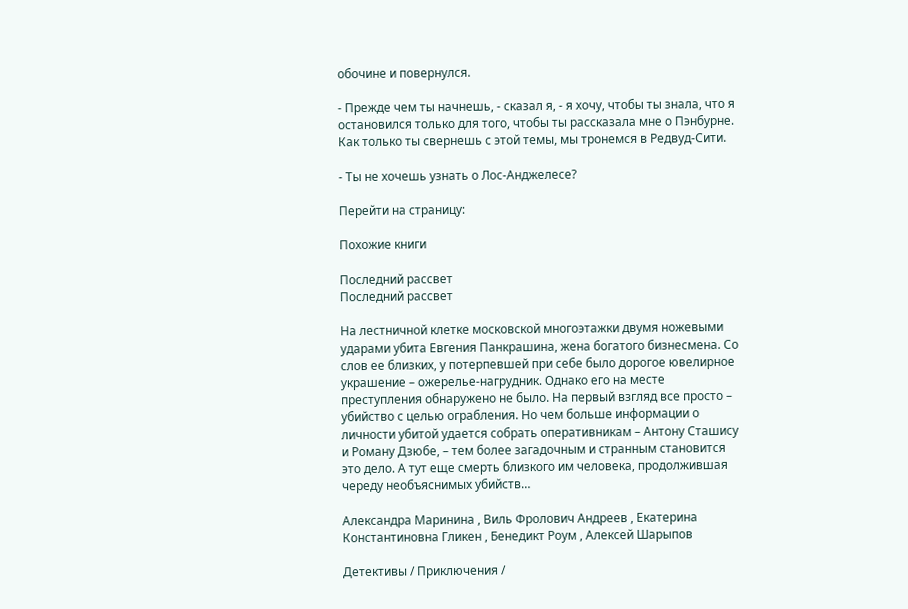обочине и повернулся.

- Прежде чем ты начнешь, - сказал я, - я хочу, чтобы ты знала, что я остановился только для того, чтобы ты рассказала мне о Пэнбурне. Как только ты свернешь с этой темы, мы тронемся в Редвуд-Сити.

- Ты не хочешь узнать о Лос-Анджелесе?

Перейти на страницу:

Похожие книги

Последний рассвет
Последний рассвет

На лестничной клетке московской многоэтажки двумя ножевыми ударами убита Евгения Панкрашина, жена богатого бизнесмена. Со слов ее близких, у потерпевшей при себе было дорогое ювелирное украшение – ожерелье-нагрудник. Однако его на месте преступления обнаружено не было. На первый взгляд все просто – убийство с целью ограбления. Но чем больше информации о личности убитой удается собрать оперативникам – Антону Сташису и Роману Дзюбе, – тем более загадочным и странным становится это дело. А тут еще смерть близкого им человека, продолжившая череду необъяснимых убийств…

Александра Маринина , Виль Фролович Андреев , Екатерина Константиновна Гликен , Бенедикт Роум , Алексей Шарыпов

Детективы / Приключения /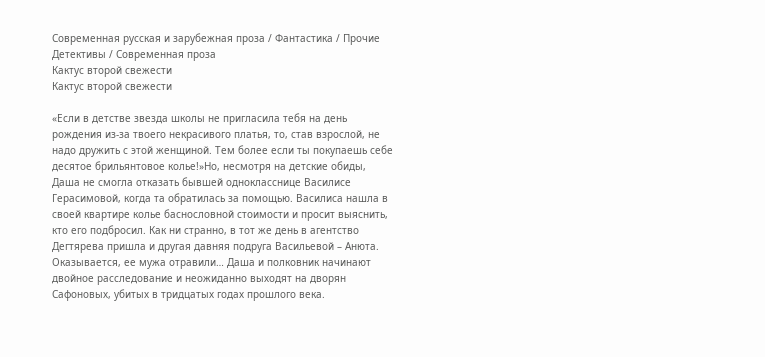Современная русская и зарубежная проза / Фантастика / Прочие Детективы / Современная проза
Кактус второй свежести
Кактус второй свежести

«Если в детстве звезда школы не пригласила тебя на день рождения из-за твоего некрасивого платья, то, став взрослой, не надо дружить с этой женщиной. Тем более если ты покупаешь себе десятое брильянтовое колье!»Но, несмотря на детские обиды, Даша не смогла отказать бывшей однокласснице Василисе Герасимовой, когда та обратилась за помощью. Василиса нашла в своей квартире колье баснословной стоимости и просит выяснить, кто его подбросил. Как ни странно, в тот же день в агентство Дегтярева пришла и другая давняя подруга Васильевой – Анюта. Оказывается, ее мужа отравили… Даша и полковник начинают двойное расследование и неожиданно выходят на дворян Сафоновых, убитых в тридцатых годах прошлого века.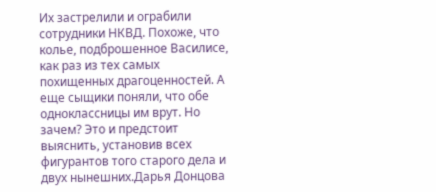Их застрелили и ограбили сотрудники НКВД. Похоже, что колье, подброшенное Василисе, как раз из тех самых похищенных драгоценностей. А еще сыщики поняли, что обе одноклассницы им врут. Но зачем? Это и предстоит выяснить, установив всех фигурантов того старого дела и двух нынешних.Дарья Донцова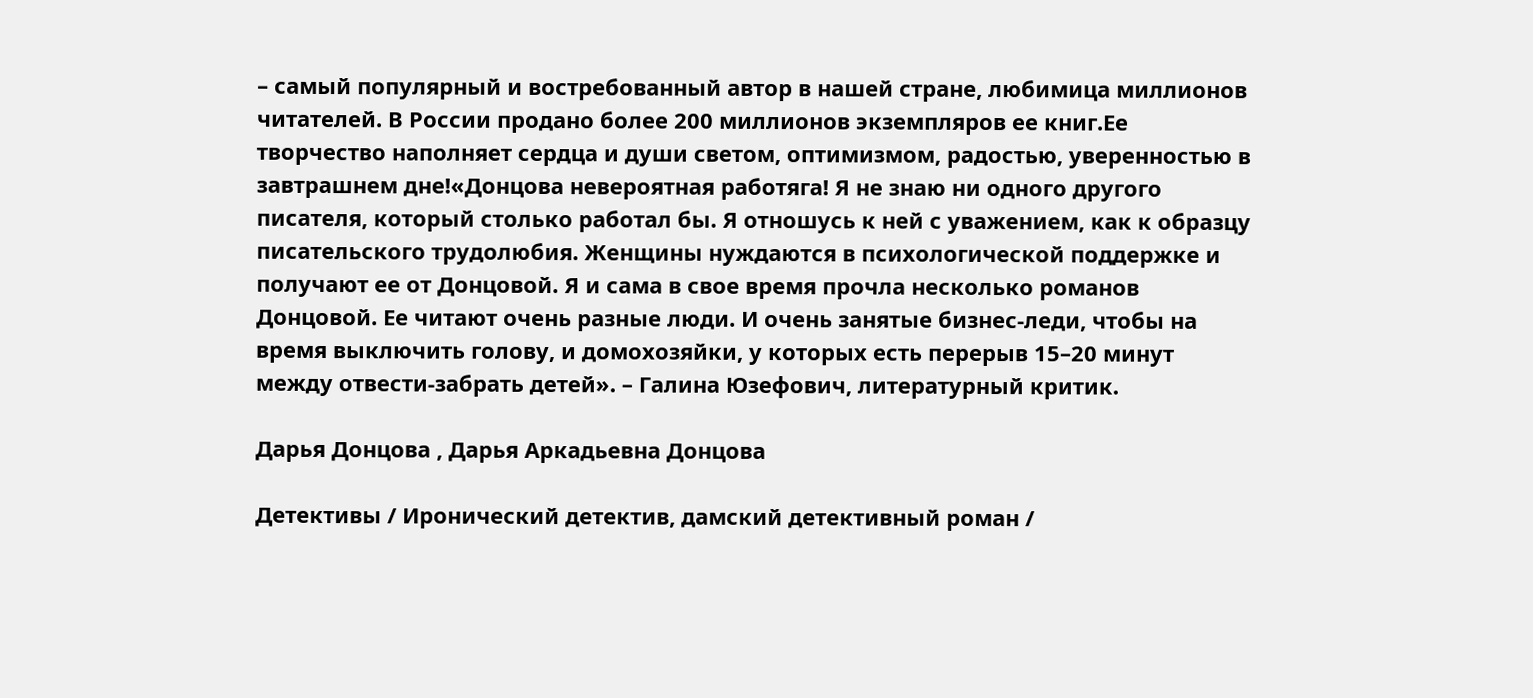– самый популярный и востребованный автор в нашей стране, любимица миллионов читателей. В России продано более 200 миллионов экземпляров ее книг.Ее творчество наполняет сердца и души светом, оптимизмом, радостью, уверенностью в завтрашнем дне!«Донцова невероятная работяга! Я не знаю ни одного другого писателя, который столько работал бы. Я отношусь к ней с уважением, как к образцу писательского трудолюбия. Женщины нуждаются в психологической поддержке и получают ее от Донцовой. Я и сама в свое время прочла несколько романов Донцовой. Ее читают очень разные люди. И очень занятые бизнес-леди, чтобы на время выключить голову, и домохозяйки, у которых есть перерыв 15–20 минут между отвести-забрать детей». – Галина Юзефович, литературный критик.

Дарья Донцова , Дарья Аркадьевна Донцова

Детективы / Иронический детектив, дамский детективный роман /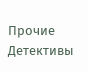Прочие Детективы